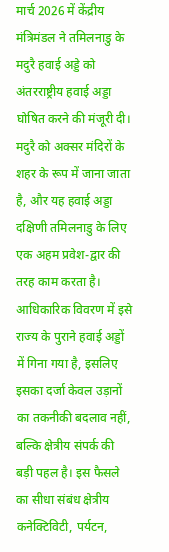मार्च 2026 में केंद्रीय मंत्रिमंडल ने तमिलनाडु के मदुरै हवाई अड्डे को अंतरराष्ट्रीय हवाई अड्डा घोषित करने की मंजूरी दी। मदुरै को अक्सर मंदिरों के शहर के रूप में जाना जाता है, और यह हवाई अड्डा दक्षिणी तमिलनाडु के लिए एक अहम प्रवेश-द्वार की तरह काम करता है। आधिकारिक विवरण में इसे राज्य के पुराने हवाई अड्डों में गिना गया है, इसलिए इसका दर्जा केवल उड़ानों का तकनीकी बदलाव नहीं, बल्कि क्षेत्रीय संपर्क की बड़ी पहल है। इस फैसले का सीधा संबंध क्षेत्रीय कनेक्टिविटी, पर्यटन,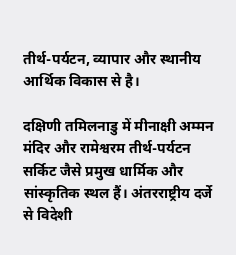तीर्थ-पर्यटन, व्यापार और स्थानीय आर्थिक विकास से है।

दक्षिणी तमिलनाडु में मीनाक्षी अम्मन मंदिर और रामेश्वरम तीर्थ-पर्यटन सर्किट जैसे प्रमुख धार्मिक और सांस्कृतिक स्थल हैं। अंतरराष्ट्रीय दर्जे से विदेशी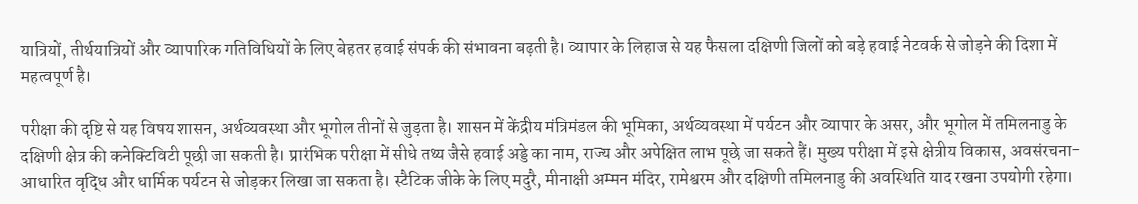यात्रियों, तीर्थयात्रियों और व्यापारिक गतिविधियों के लिए बेहतर हवाई संपर्क की संभावना बढ़ती है। व्यापार के लिहाज से यह फैसला दक्षिणी जिलों को बड़े हवाई नेटवर्क से जोड़ने की दिशा में महत्वपूर्ण है।

परीक्षा की दृष्टि से यह विषय शासन, अर्थव्यवस्था और भूगोल तीनों से जुड़ता है। शासन में केंद्रीय मंत्रिमंडल की भूमिका, अर्थव्यवस्था में पर्यटन और व्यापार के असर, और भूगोल में तमिलनाडु के दक्षिणी क्षेत्र की कनेक्टिविटी पूछी जा सकती है। प्रारंभिक परीक्षा में सीधे तथ्य जैसे हवाई अड्डे का नाम, राज्य और अपेक्षित लाभ पूछे जा सकते हैं। मुख्य परीक्षा में इसे क्षेत्रीय विकास, अवसंरचना-आधारित वृद्धि और धार्मिक पर्यटन से जोड़कर लिखा जा सकता है। स्टैटिक जीके के लिए मदुरै, मीनाक्षी अम्मन मंदिर, रामेश्वरम और दक्षिणी तमिलनाडु की अवस्थिति याद रखना उपयोगी रहेगा।